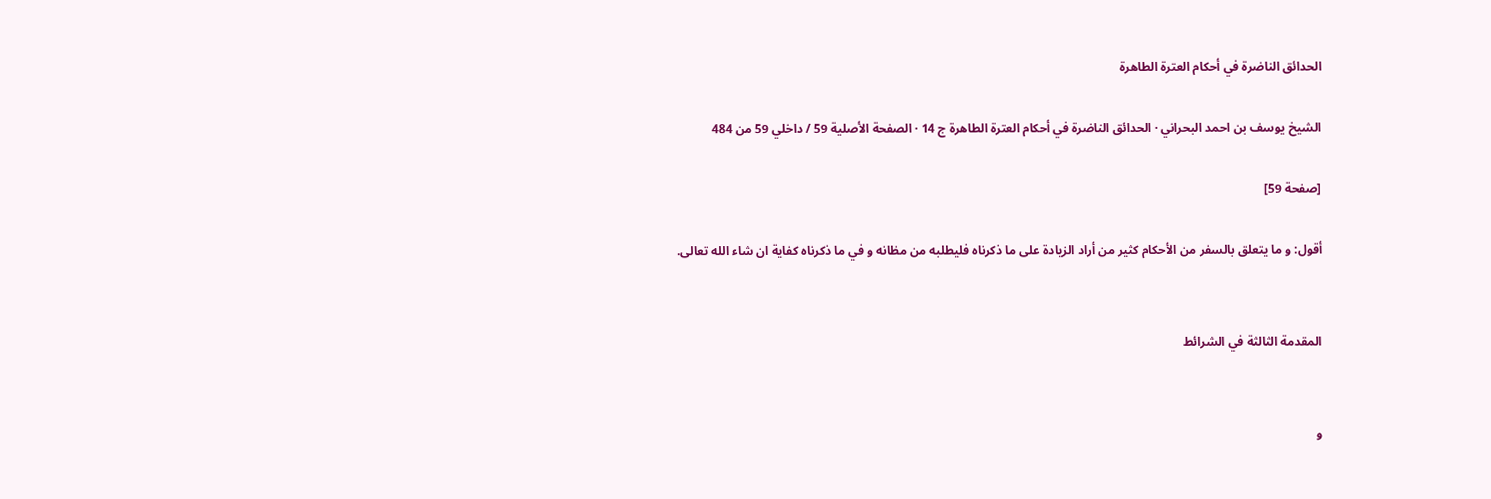الحدائق الناضرة في أحكام العترة الطاهرة

الشيخ يوسف بن احمد البحراني · الحدائق الناضرة في أحكام العترة الطاهرة ج 14 · الصفحة الأصلية 59 / داخلي 59 من 484

[صفحة 59]

أقول: و ما يتعلق بالسفر من الأحكام كثير من أراد الزيادة على ما ذكرناه فليطلبه من مظانه و في ما ذكرناه كفاية ان شاء الله تعالى.


المقدمة الثالثة في الشرائط


و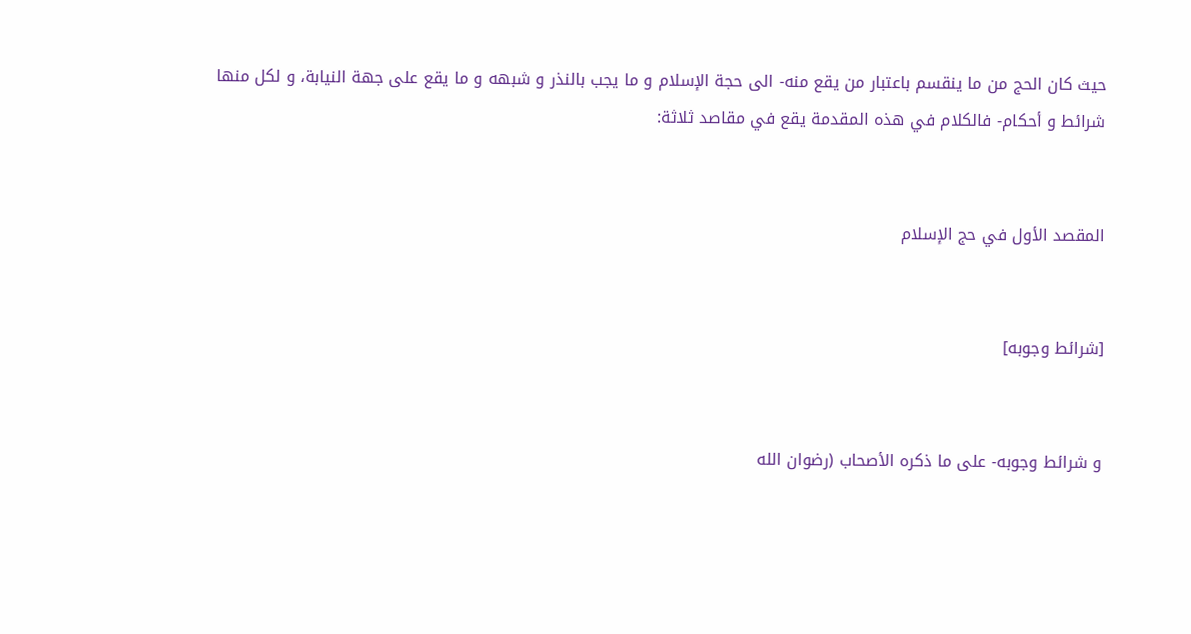حيث كان الحج من ما ينقسم باعتبار من يقع منه- الى حجة الإسلام و ما يجب بالنذر و شبهه و ما يقع على جهة النيابة، و لكل منها شرائط و أحكام- فالكلام في هذه المقدمة يقع في مقاصد ثلاثة:


المقصد الأول في حج الإسلام


[شرائط وجوبه]


و شرائط وجوبه- على ما ذكره الأصحاب (رضوان الله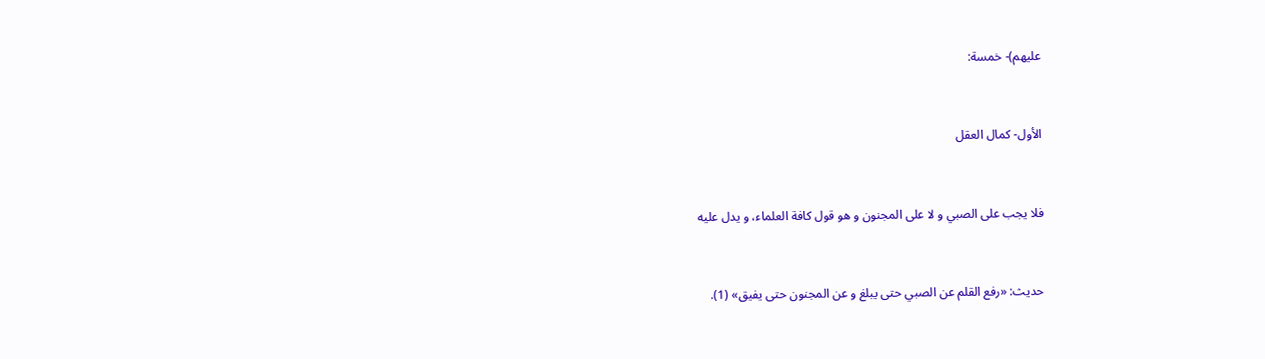عليهم)- خمسة:


الأول- كمال العقل


فلا يجب على الصبي و لا على المجنون و هو قول كافة العلماء، و يدل عليه


حديث: «رفع القلم عن الصبي حتى يبلغ و عن المجنون حتى يفيق» (1).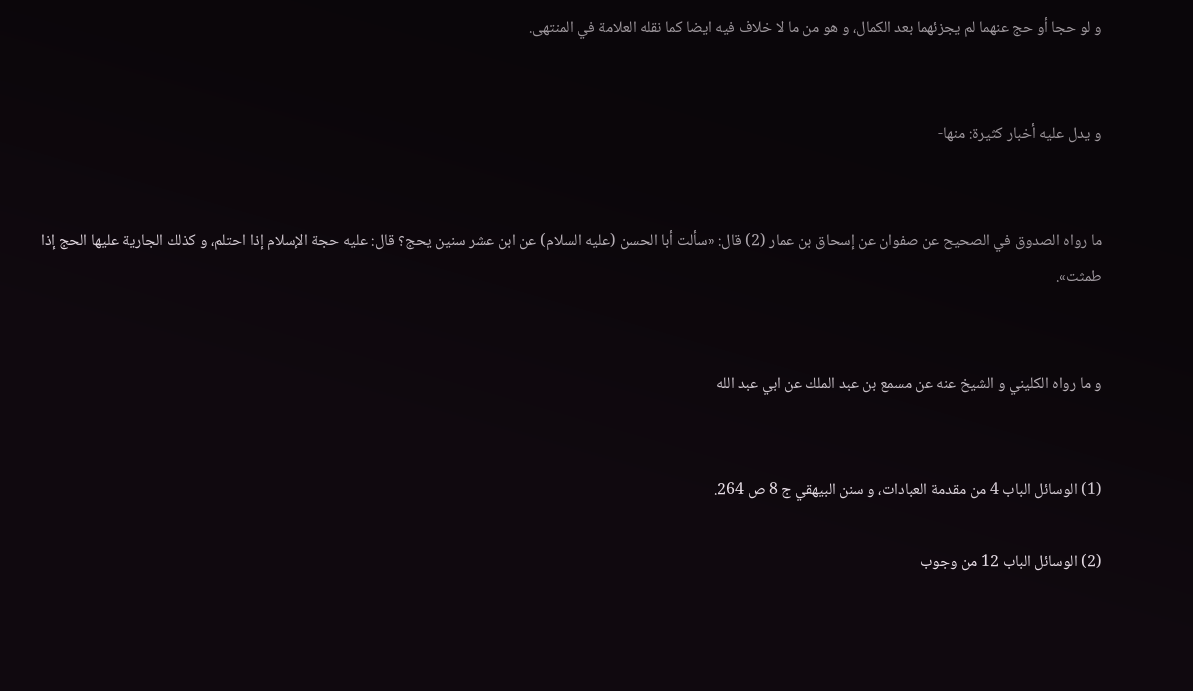و لو حجا أو حج عنهما لم يجزئهما بعد الكمال، و هو من ما لا خلاف فيه ايضا كما نقله العلامة في المنتهى.


و يدل عليه أخبار كثيرة: منها-


ما رواه الصدوق في الصحيح عن صفوان عن إسحاق بن عمار (2) قال: «سألت أبا الحسن (عليه السلام) عن ابن عشر سنين يحج؟ قال: عليه حجة الإسلام إذا احتلم، و كذلك الجارية عليها الحج إذا طمثت».


و ما رواه الكليني و الشيخ عنه عن مسمع بن عبد الملك عن ابي عبد الله


(1) الوسائل الباب 4 من مقدمة العبادات، و سنن البيهقي ج 8 ص 264.

(2) الوسائل الباب 12 من وجوب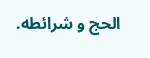الحج و شرائطه.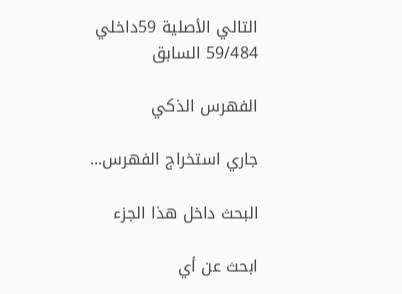التالي الأصلية 59داخلي 59/484 السابق

الفهرس الذكي

جاري استخراج الفهرس...

البحث داخل هذا الجزء

ابحث عن أي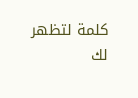كلمة لتظهر لك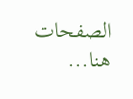الصفحات هنا...